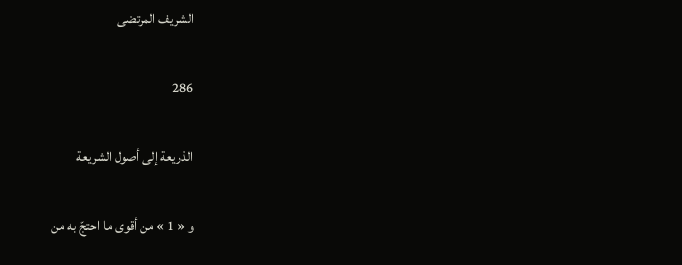الشريف المرتضى

286

الذريعة إلى أصول الشريعة

و « 1 » من أقوى ما احتجّ به من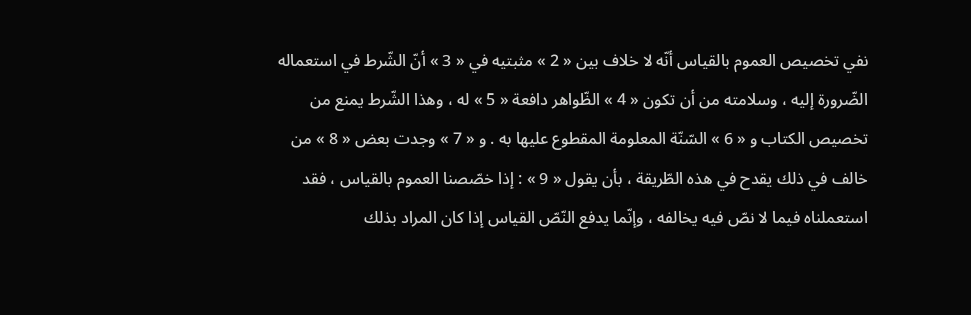نفي تخصيص العموم بالقياس أنّه لا خلاف بين « 2 » مثبتيه في « 3 » أنّ الشّرط في استعماله الضّرورة إليه ، وسلامته من أن تكون « 4 » الظّواهر دافعة « 5 » له ، وهذا الشّرط يمنع من تخصيص الكتاب و « 6 » السّنّة المعلومة المقطوع عليها به . و « 7 » وجدت بعض « 8 » من خالف في ذلك يقدح في هذه الطّريقة ، بأن يقول « 9 » : إذا خصّصنا العموم بالقياس ، فقد استعملناه فيما لا نصّ فيه يخالفه ، وإنّما يدفع النّصّ القياس إذا كان المراد بذلك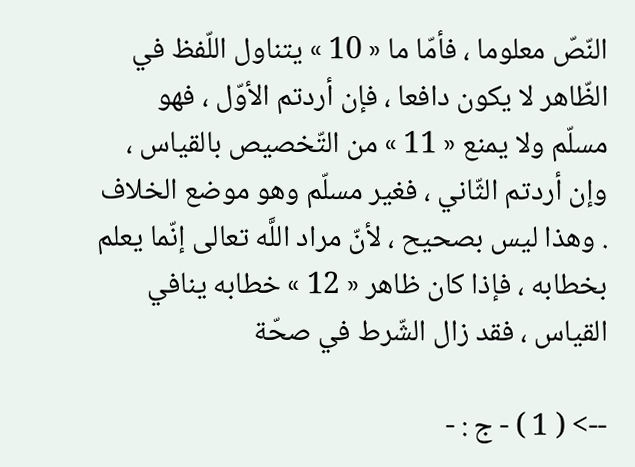النّصّ معلوما ، فأمّا ما « 10 » يتناول اللّفظ في الظّاهر لا يكون دافعا ، فإن أردتم الأوّل ، فهو مسلّم ولا يمنع « 11 » من التّخصيص بالقياس ، وإن أردتم الثّاني ، فغير مسلّم وهو موضع الخلاف . وهذا ليس بصحيح ، لأنّ مراد اللَّه تعالى إنّما يعلم بخطابه ، فإذا كان ظاهر « 12 » خطابه ينافي القياس ، فقد زال الشّرط في صحّة

--> ( 1 ) - ج : -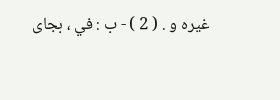غيره و . ( 2 ) - ب : في ، بجاى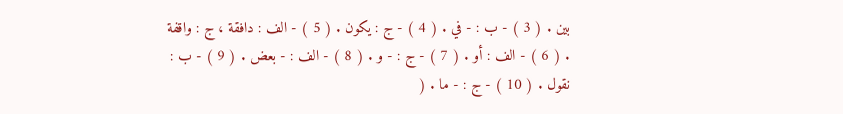بين . ( 3 ) - ب : - في . ( 4 ) - ج : يكون . ( 5 ) - الف : دافقة ، ج : واقفة . ( 6 ) - الف : أو . ( 7 ) - ج : - و . ( 8 ) - الف : - بعض . ( 9 ) - ب : نقول . ( 10 ) - ج : - ما . (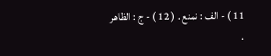11 ) - الف : نمنع . ( 12 ) - ج : الظاهر .